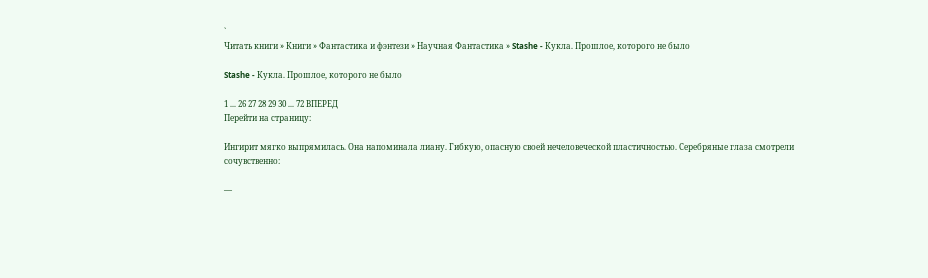`
Читать книги » Книги » Фантастика и фэнтези » Научная Фантастика » Stashe - Кукла. Прошлое, которого не было

Stashe - Кукла. Прошлое, которого не было

1 ... 26 27 28 29 30 ... 72 ВПЕРЕД
Перейти на страницу:

Ингирит мягко выпрямилась. Она напоминала лиану. Гибкую, опасную своей нечеловеческой пластичностью. Серебряные глаза смотрели сочувственно:

—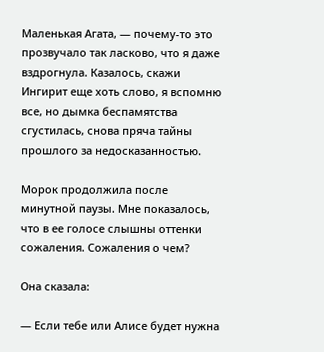Маленькая Агата, — почему-то это прозвучало так ласково, что я даже вздрогнула. Казалось, скажи Ингирит еще хоть слово, я вспомню все, но дымка беспамятства сгустилась, снова пряча тайны прошлого за недосказанностью.

Морок продолжила после минутной паузы. Мне показалось, что в ее голосе слышны оттенки сожаления. Сожаления о чем?

Она сказала:

— Если тебе или Алисе будет нужна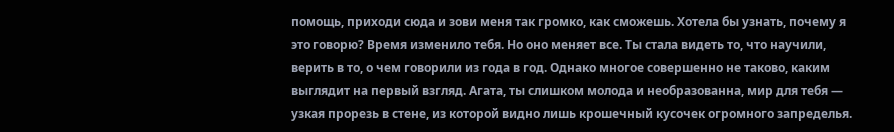помощь, приходи сюда и зови меня так громко, как сможешь. Хотела бы узнать, почему я это говорю? Время изменило тебя. Но оно меняет все. Ты стала видеть то, что научили, верить в то, о чем говорили из года в год. Однако многое совершенно не таково, каким выглядит на первый взгляд. Агата, ты слишком молода и необразованна, мир для тебя — узкая прорезь в стене, из которой видно лишь крошечный кусочек огромного запределья.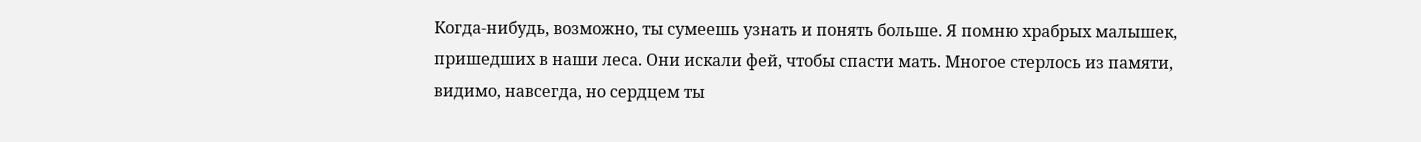Когда-нибудь, возможно, ты сумеешь узнать и понять больше. Я помню храбрых малышек, пришедших в наши леса. Они искали фей, чтобы спасти мать. Многое стерлось из памяти, видимо, навсегда, но сердцем ты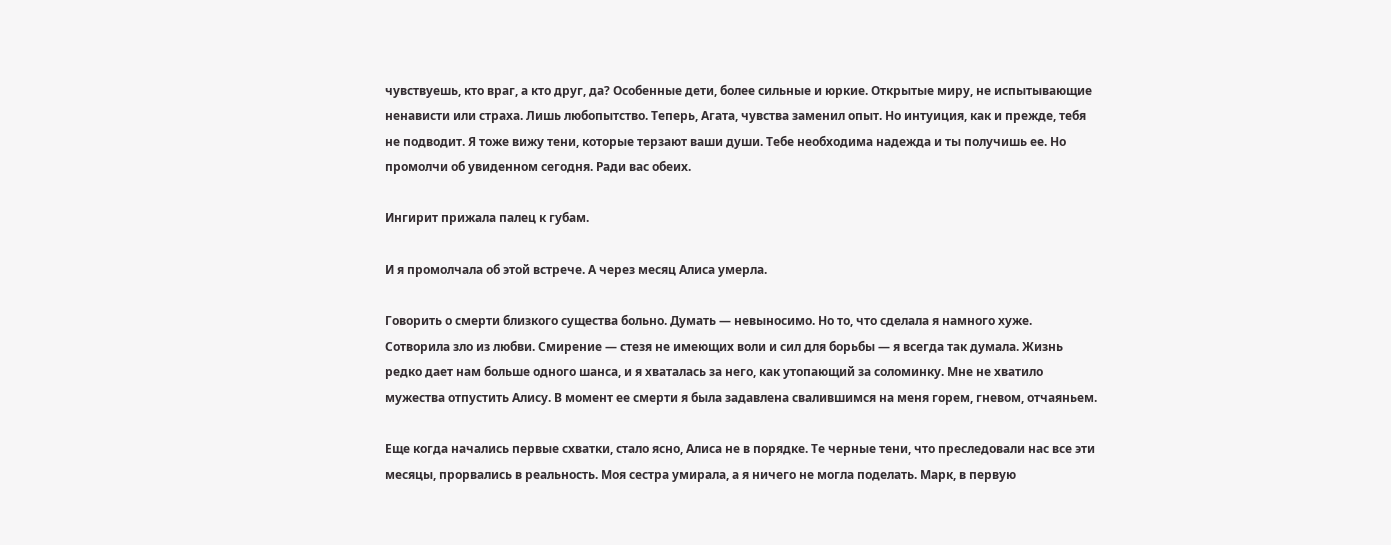чувствуешь, кто враг, а кто друг, да? Особенные дети, более сильные и юркие. Открытые миру, не испытывающие ненависти или страха. Лишь любопытство. Теперь, Агата, чувства заменил опыт. Но интуиция, как и прежде, тебя не подводит. Я тоже вижу тени, которые терзают ваши души. Тебе необходима надежда и ты получишь ее. Но промолчи об увиденном сегодня. Ради вас обеих.

Ингирит прижала палец к губам.

И я промолчала об этой встрече. А через месяц Алиса умерла.

Говорить о смерти близкого существа больно. Думать — невыносимо. Но то, что сделала я намного хуже. Сотворила зло из любви. Смирение — стезя не имеющих воли и сил для борьбы — я всегда так думала. Жизнь редко дает нам больше одного шанса, и я хваталась за него, как утопающий за соломинку. Мне не хватило мужества отпустить Алису. В момент ее смерти я была задавлена свалившимся на меня горем, гневом, отчаяньем.

Еще когда начались первые схватки, стало ясно, Алиса не в порядке. Те черные тени, что преследовали нас все эти месяцы, прорвались в реальность. Моя сестра умирала, а я ничего не могла поделать. Марк, в первую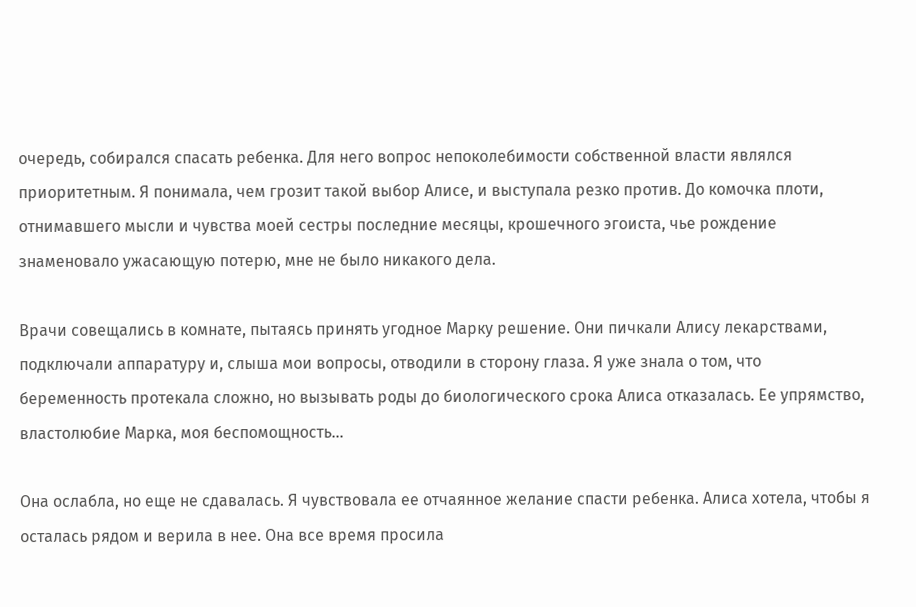очередь, собирался спасать ребенка. Для него вопрос непоколебимости собственной власти являлся приоритетным. Я понимала, чем грозит такой выбор Алисе, и выступала резко против. До комочка плоти, отнимавшего мысли и чувства моей сестры последние месяцы, крошечного эгоиста, чье рождение знаменовало ужасающую потерю, мне не было никакого дела.

Врачи совещались в комнате, пытаясь принять угодное Марку решение. Они пичкали Алису лекарствами, подключали аппаратуру и, слыша мои вопросы, отводили в сторону глаза. Я уже знала о том, что беременность протекала сложно, но вызывать роды до биологического срока Алиса отказалась. Ее упрямство, властолюбие Марка, моя беспомощность…

Она ослабла, но еще не сдавалась. Я чувствовала ее отчаянное желание спасти ребенка. Алиса хотела, чтобы я осталась рядом и верила в нее. Она все время просила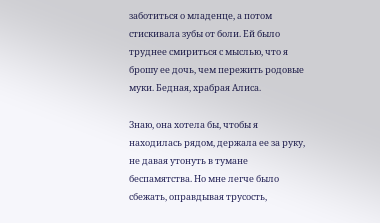заботиться о младенце, а потом стискивала зубы от боли. Ей было труднее смириться с мыслью, что я брошу ее дочь, чем пережить родовые муки. Бедная, храбрая Алиса.

Знаю, она хотела бы, чтобы я находилась рядом, держала ее за руку, не давая утонуть в тумане беспамятства. Но мне легче было сбежать, оправдывая трусость,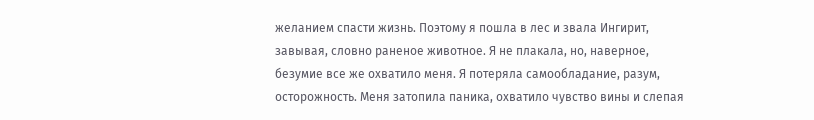желанием спасти жизнь. Поэтому я пошла в лес и звала Ингирит, завывая, словно раненое животное. Я не плакала, но, наверное, безумие все же охватило меня. Я потеряла самообладание, разум, осторожность. Меня затопила паника, охватило чувство вины и слепая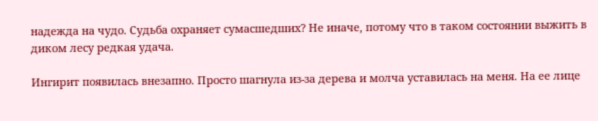надежда на чудо. Судьба охраняет сумасшедших? Не иначе, потому что в таком состоянии выжить в диком лесу редкая удача.

Ингирит появилась внезапно. Просто шагнула из-за дерева и молча уставилась на меня. На ее лице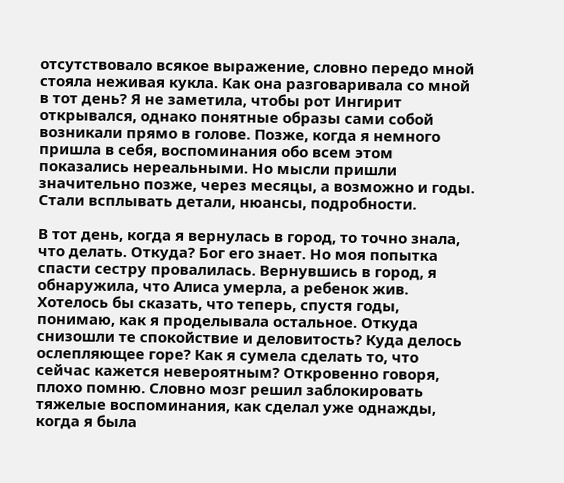отсутствовало всякое выражение, словно передо мной стояла неживая кукла. Как она разговаривала со мной в тот день? Я не заметила, чтобы рот Ингирит открывался, однако понятные образы сами собой возникали прямо в голове. Позже, когда я немного пришла в себя, воспоминания обо всем этом показались нереальными. Но мысли пришли значительно позже, через месяцы, а возможно и годы. Стали всплывать детали, нюансы, подробности.

В тот день, когда я вернулась в город, то точно знала, что делать. Откуда? Бог его знает. Но моя попытка спасти сестру провалилась. Вернувшись в город, я обнаружила, что Алиса умерла, а ребенок жив. Хотелось бы сказать, что теперь, спустя годы, понимаю, как я проделывала остальное. Откуда снизошли те спокойствие и деловитость? Куда делось ослепляющее горе? Как я сумела сделать то, что сейчас кажется невероятным? Откровенно говоря, плохо помню. Словно мозг решил заблокировать тяжелые воспоминания, как сделал уже однажды, когда я была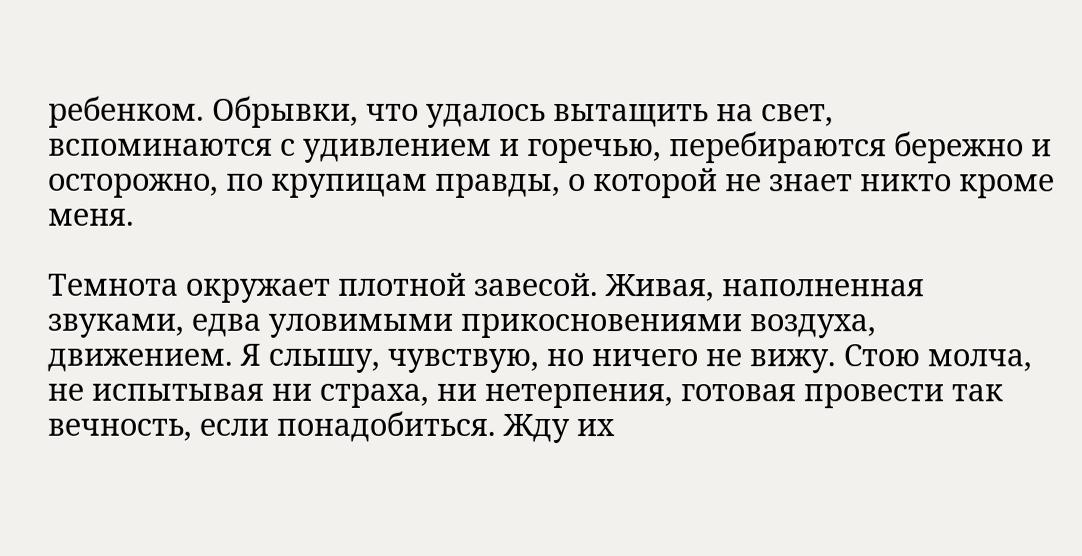ребенком. Обрывки, что удалось вытащить на свет, вспоминаются с удивлением и горечью, перебираются бережно и осторожно, по крупицам правды, о которой не знает никто кроме меня.

Темнота окружает плотной завесой. Живая, наполненная звуками, едва уловимыми прикосновениями воздуха, движением. Я слышу, чувствую, но ничего не вижу. Стою молча, не испытывая ни страха, ни нетерпения, готовая провести так вечность, если понадобиться. Жду их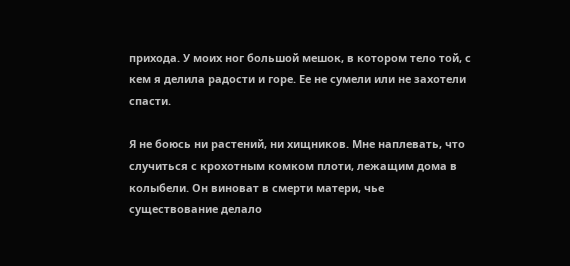прихода. У моих ног большой мешок, в котором тело той, с кем я делила радости и горе. Ее не сумели или не захотели спасти.

Я не боюсь ни растений, ни хищников. Мне наплевать, что случиться с крохотным комком плоти, лежащим дома в колыбели. Он виноват в смерти матери, чье существование делало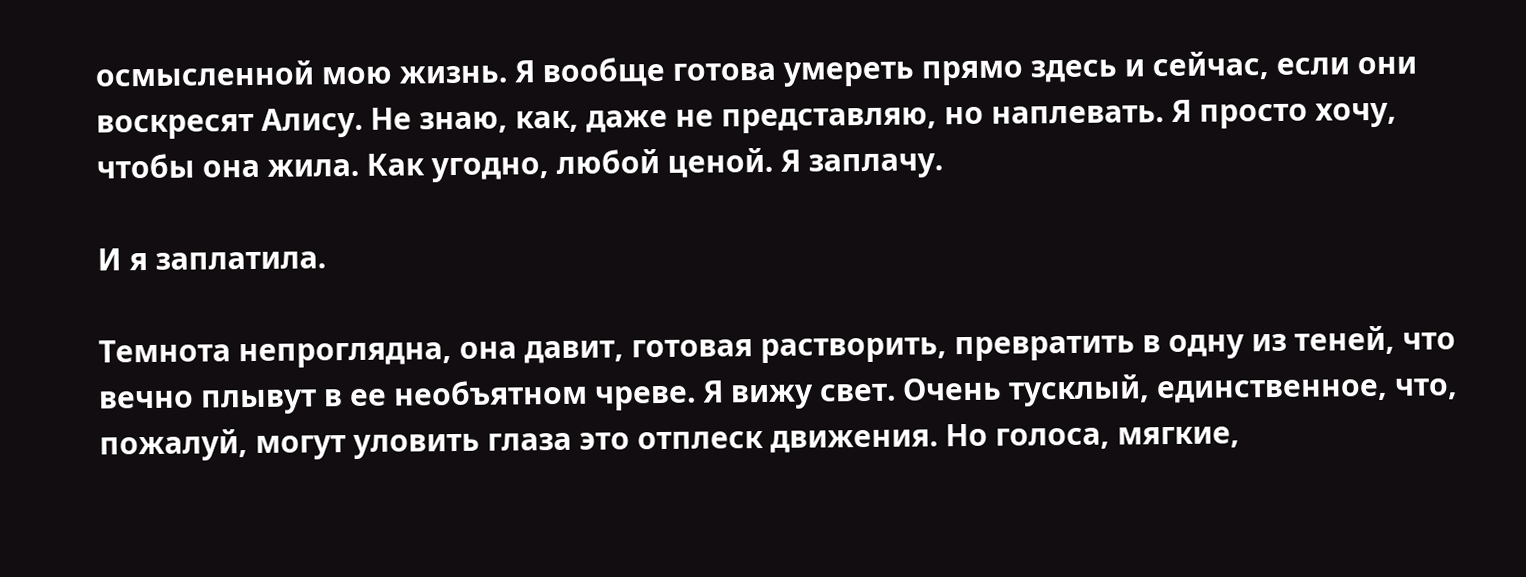осмысленной мою жизнь. Я вообще готова умереть прямо здесь и сейчас, если они воскресят Алису. Не знаю, как, даже не представляю, но наплевать. Я просто хочу, чтобы она жила. Как угодно, любой ценой. Я заплачу.

И я заплатила.

Темнота непроглядна, она давит, готовая растворить, превратить в одну из теней, что вечно плывут в ее необъятном чреве. Я вижу свет. Очень тусклый, единственное, что, пожалуй, могут уловить глаза это отплеск движения. Но голоса, мягкие,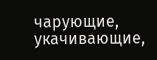чарующие, укачивающие,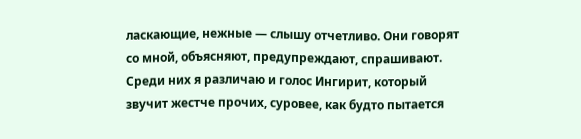ласкающие, нежные — слышу отчетливо. Они говорят со мной, объясняют, предупреждают, спрашивают. Среди них я различаю и голос Ингирит, который звучит жестче прочих, суровее, как будто пытается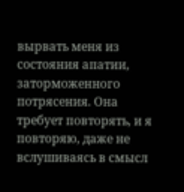вырвать меня из состояния апатии, заторможенного потрясения. Она требует повторять, и я повторяю, даже не вслушиваясь в смысл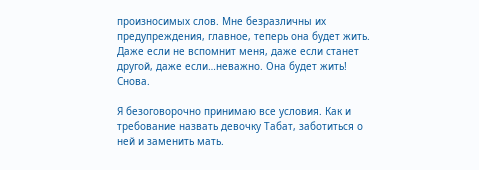произносимых слов. Мне безразличны их предупреждения, главное, теперь она будет жить. Даже если не вспомнит меня, даже если станет другой, даже если…неважно. Она будет жить! Снова.

Я безоговорочно принимаю все условия. Как и требование назвать девочку Табат, заботиться о ней и заменить мать.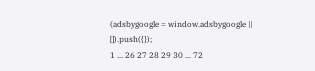(adsbygoogle = window.adsbygoogle || []).push({});
1 ... 26 27 28 29 30 ... 72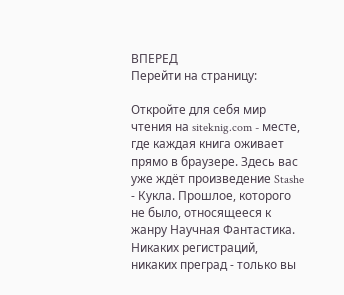ВПЕРЕД
Перейти на страницу:

Откройте для себя мир чтения на siteknig.com - месте, где каждая книга оживает прямо в браузере. Здесь вас уже ждёт произведение Stashe - Кукла. Прошлое, которого не было, относящееся к жанру Научная Фантастика. Никаких регистраций, никаких преград - только вы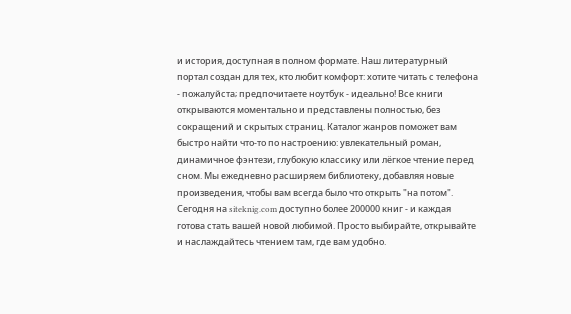и история, доступная в полном формате. Наш литературный портал создан для тех, кто любит комфорт: хотите читать с телефона - пожалуйста; предпочитаете ноутбук - идеально! Все книги открываются моментально и представлены полностью, без сокращений и скрытых страниц. Каталог жанров поможет вам быстро найти что-то по настроению: увлекательный роман, динамичное фэнтези, глубокую классику или лёгкое чтение перед сном. Мы ежедневно расширяем библиотеку, добавляя новые произведения, чтобы вам всегда было что открыть "на потом". Сегодня на siteknig.com доступно более 200000 книг - и каждая готова стать вашей новой любимой. Просто выбирайте, открывайте и наслаждайтесь чтением там, где вам удобно.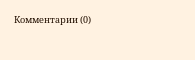Комментарии (0)